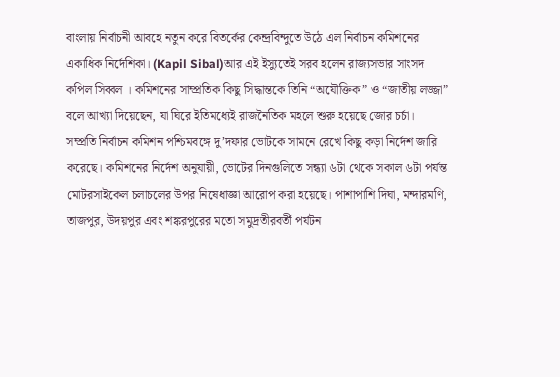বাংলায় নির্বাচনী আবহে নতুন করে বিতর্কের কেন্দ্রবিন্দুতে উঠে এল নির্বাচন কমিশনের একাধিক নির্দেশিকা। (Kapil Sibal)আর এই ইস্যুতেই সরব হলেন রাজ্যসভার সাংসদ কপিল সিব্বল । কমিশনের সাম্প্রতিক কিছু সিদ্ধান্তকে তিনি “অযৌক্তিক” ও “জাতীয় লজ্জা” বলে আখ্যা দিয়েছেন, যা ঘিরে ইতিমধ্যেই রাজনৈতিক মহলে শুরু হয়েছে জোর চর্চা।
সম্প্রতি নির্বাচন কমিশন পশ্চিমবঙ্গে দু’দফার ভোটকে সামনে রেখে কিছু কড়া নির্দেশ জারি করেছে। কমিশনের নির্দেশ অনুযায়ী, ভোটের দিনগুলিতে সন্ধ্যা ৬টা থেকে সকাল ৬টা পর্যন্ত মোটরসাইকেল চলাচলের উপর নিষেধাজ্ঞা আরোপ করা হয়েছে। পাশাপাশি দিঘা, মন্দারমণি, তাজপুর, উদয়পুর এবং শঙ্করপুরের মতো সমুদ্রতীরবর্তী পর্যটন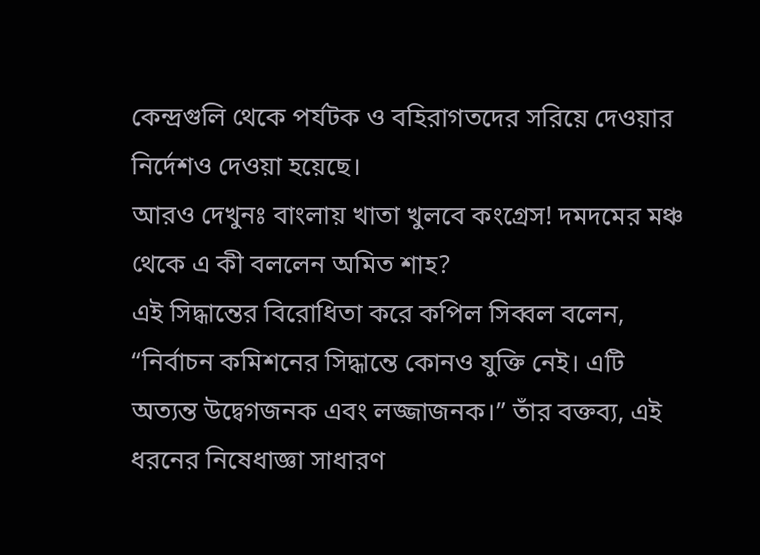কেন্দ্রগুলি থেকে পর্যটক ও বহিরাগতদের সরিয়ে দেওয়ার নির্দেশও দেওয়া হয়েছে।
আরও দেখুনঃ বাংলায় খাতা খুলবে কংগ্রেস! দমদমের মঞ্চ থেকে এ কী বললেন অমিত শাহ?
এই সিদ্ধান্তের বিরোধিতা করে কপিল সিব্বল বলেন, “নির্বাচন কমিশনের সিদ্ধান্তে কোনও যুক্তি নেই। এটি অত্যন্ত উদ্বেগজনক এবং লজ্জাজনক।” তাঁর বক্তব্য, এই ধরনের নিষেধাজ্ঞা সাধারণ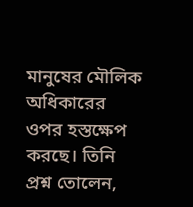মানুষের মৌলিক অধিকারের ওপর হস্তক্ষেপ করছে। তিনি প্রশ্ন তোলেন,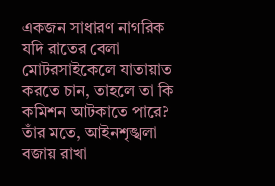একজন সাধারণ নাগরিক যদি রাতের বেলা মোটরসাইকেলে যাতায়াত করতে চান, তাহলে তা কি কমিশন আটকাতে পারে? তাঁর মতে, আইনশৃঙ্খলা বজায় রাখা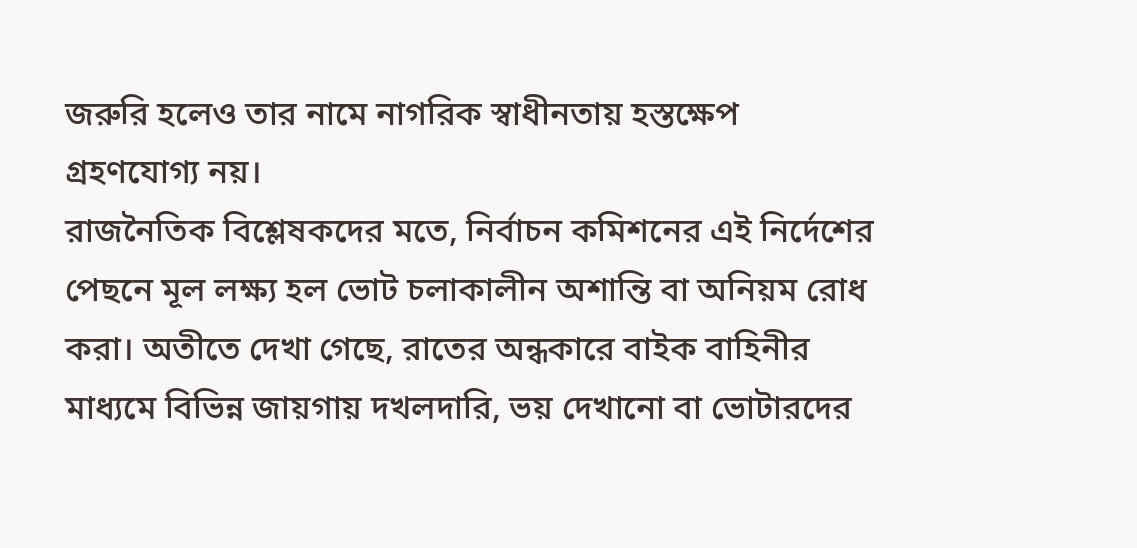জরুরি হলেও তার নামে নাগরিক স্বাধীনতায় হস্তক্ষেপ গ্রহণযোগ্য নয়।
রাজনৈতিক বিশ্লেষকদের মতে, নির্বাচন কমিশনের এই নির্দেশের পেছনে মূল লক্ষ্য হল ভোট চলাকালীন অশান্তি বা অনিয়ম রোধ করা। অতীতে দেখা গেছে, রাতের অন্ধকারে বাইক বাহিনীর মাধ্যমে বিভিন্ন জায়গায় দখলদারি, ভয় দেখানো বা ভোটারদের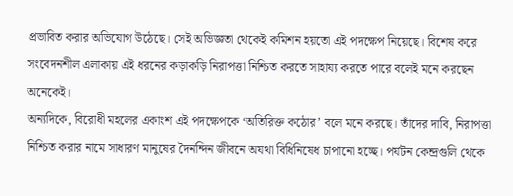প্রভাবিত করার অভিযোগ উঠেছে। সেই অভিজ্ঞতা থেকেই কমিশন হয়তো এই পদক্ষেপ নিয়েছে। বিশেষ করে সংবেদনশীল এলাকায় এই ধরনের কড়াকড়ি নিরাপত্তা নিশ্চিত করতে সাহায্য করতে পারে বলেই মনে করছেন অনেকেই।
অন্যদিকে, বিরোধী মহলের একাংশ এই পদক্ষেপকে ‘অতিরিক্ত কঠোর’ বলে মনে করছে। তাঁদের দাবি, নিরাপত্তা নিশ্চিত করার নামে সাধারণ মানুষের দৈনন্দিন জীবনে অযথা বিধিনিষেধ চাপানো হচ্ছে। পর্যটন কেন্দ্রগুলি থেকে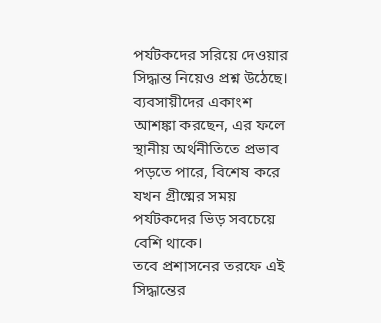পর্যটকদের সরিয়ে দেওয়ার সিদ্ধান্ত নিয়েও প্রশ্ন উঠেছে। ব্যবসায়ীদের একাংশ আশঙ্কা করছেন, এর ফলে স্থানীয় অর্থনীতিতে প্রভাব পড়তে পারে, বিশেষ করে যখন গ্রীষ্মের সময় পর্যটকদের ভিড় সবচেয়ে বেশি থাকে।
তবে প্রশাসনের তরফে এই সিদ্ধান্তের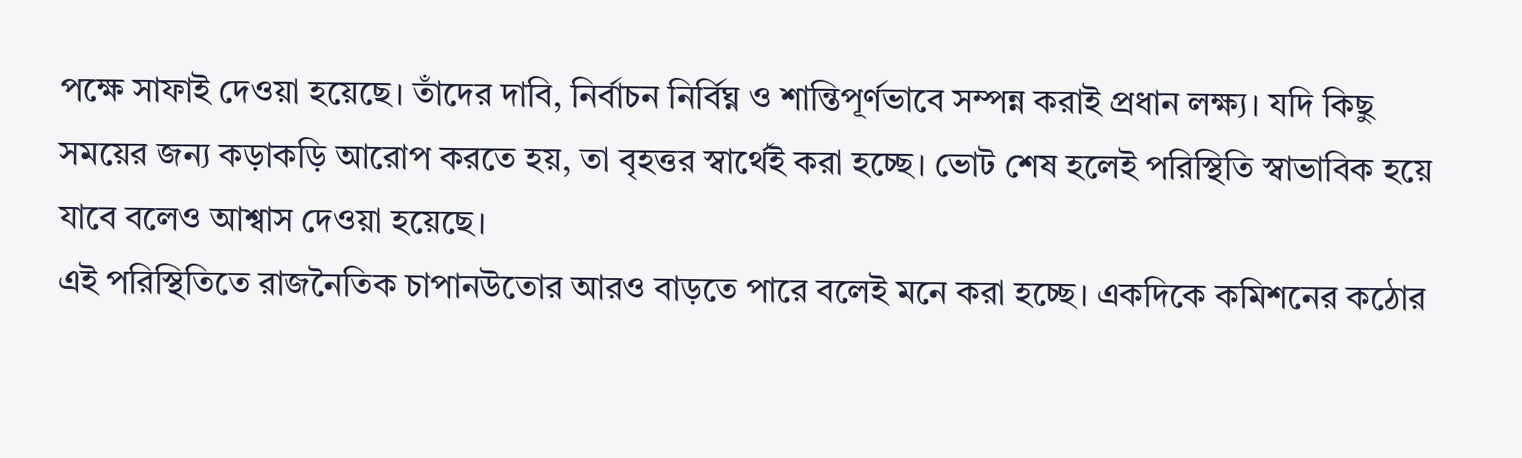পক্ষে সাফাই দেওয়া হয়েছে। তাঁদের দাবি, নির্বাচন নির্বিঘ্ন ও শান্তিপূর্ণভাবে সম্পন্ন করাই প্রধান লক্ষ্য। যদি কিছু সময়ের জন্য কড়াকড়ি আরোপ করতে হয়, তা বৃহত্তর স্বার্থেই করা হচ্ছে। ভোট শেষ হলেই পরিস্থিতি স্বাভাবিক হয়ে যাবে বলেও আশ্বাস দেওয়া হয়েছে।
এই পরিস্থিতিতে রাজনৈতিক চাপানউতোর আরও বাড়তে পারে বলেই মনে করা হচ্ছে। একদিকে কমিশনের কঠোর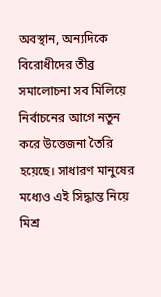অবস্থান, অন্যদিকে বিরোধীদের তীব্র সমালোচনা সব মিলিয়ে নির্বাচনের আগে নতুন করে উত্তেজনা তৈরি হয়েছে। সাধারণ মানুষের মধ্যেও এই সিদ্ধান্ত নিয়ে মিশ্র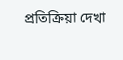প্রতিক্রিয়া দেখা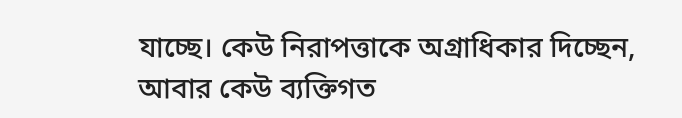যাচ্ছে। কেউ নিরাপত্তাকে অগ্রাধিকার দিচ্ছেন, আবার কেউ ব্যক্তিগত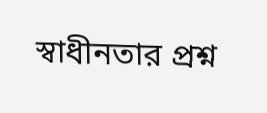স্বাধীনতার প্রশ্ন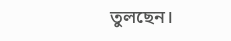তুলছেন।